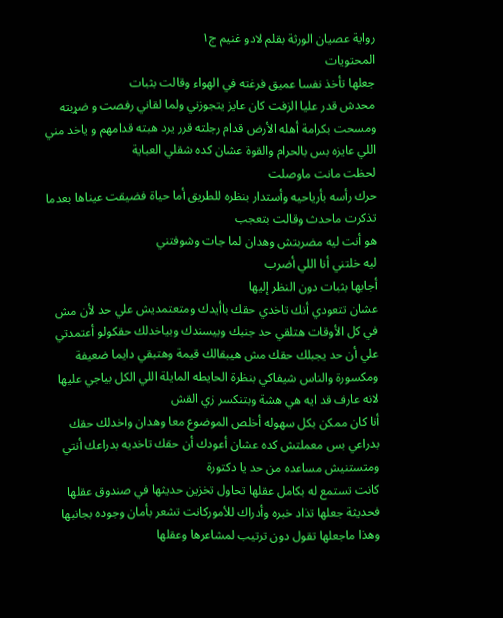رواية عصيان الورثة بقلم لادو غنيم ج١
المحتويات
جعلها تأخذ نفسا عميق فرغته في الهواء وقالت بثبات
محدش قدر عليا الزفت كان عايز يتجوزني ولما لقاني رفصت و ضړبته ومسحت بكرامة أهله الأرض قدام رجلته قرر يرد هبته قدامهم و ياخد مني اللي عايزه بس بالحرام والقوة عشان كده شقلي العباية
لحظت مانت ماوصلت
حرك رأسه بأرياحيه وأستدار بنظره للطريق أما حياة فضيقت عيناها بعدما تذكرت ماحدث وقالت بتعجب
هو أنت ليه مضربتش وهدان لما جات وشوفتني
ليه خلتني أنا اللي أضرب
أجابها بثبات دون النظر إليها
عشان تتعودي أنك تاخدي حقك باأيدك ومتعتمديش علي حد لأن مش في كل الأوقات هتلقي حد جنبك وبيسندك وبياخدلك حقكولو أعتمدتي علي أن حد يجبلك حقك مش هيبقالك قيمة وهتبقي دايما ضعيفة ومکسورة والناس شيفاكي بنظرة الحايطه المايلة اللي الكل بياجي عليها لانه عارف قد ايه هي هشة وبتنكسر زي القش
أنا كان ممكن بكل سهوله أخلص الموضوع معا وهدان واخدلك حقك بدراعي بس معملتش كده عشان أعودك أن حقك تاخديه بدراعك أنتي ومتستنيش مساعده من حد يا دكتورة
كانت تستمع له بكامل عقلها تحاول تخزين حديثها في صندوق عقلها فحديثة جعلها تذاد خبره وأدراك للأموركانت تشعر بأمان وجوده بجانبها وهذا ماجعلها تقول دون ترتيب لمشاعرها وعقلها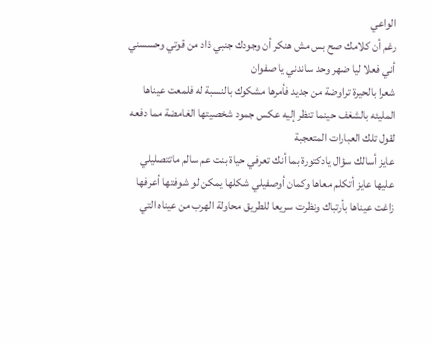الواعي
رغم أن كلامك صح بس مش هنكر أن وجودك جنبي ذاد من قوتي وحسسني أني فعلا ليا ضهر وحد ساندني يا صفوان
شعرا بالحيرة تراوضة من جديد فأمرها مشكوك بالنسبة له فلمعت عيناها المليئه بالشغف حينما تنظر إليه عكس جمود شخصيتها الغامضة مما دفعه لقول تلك العبارات المتعجبة
عايز أسالك سؤال يادكتورة بما أنك تعرفي حياة بنت عم سالم ماتتصليلي عليها عايز أتكلم معاها وكمان أوصفيلي شكلها يمكن لو شوفتها أعرفها
زاغت عيناها بأرتباك ونظرت سريعا للطريق محاولة الهرب من عيناه التي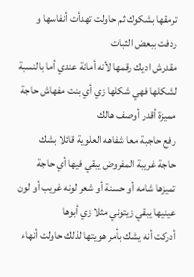ترمقها بشكوك ثم حاولت تهدأت أنفاسها و ردفت ببعض الثبات
مقدرش اديك رقمها لأنه أمانة عندي أما بالنسبة لشكلها فهي شكلها زي أي بنت مفهاش حاجة مميزة أقدر أوصف هالك
رفع حاجبة معا شفاهه العلوية قائلا بشك
حاجة غريبة المفروض يبقي فيها أي حاجة تميزها شامه أو حسنة أو شعر لونه غريب أو لون عينيها يبقي زيتوني مثلا زي أبوها
أدركت أنه يشك بأمر هويتها لذلك حاولت أنهاء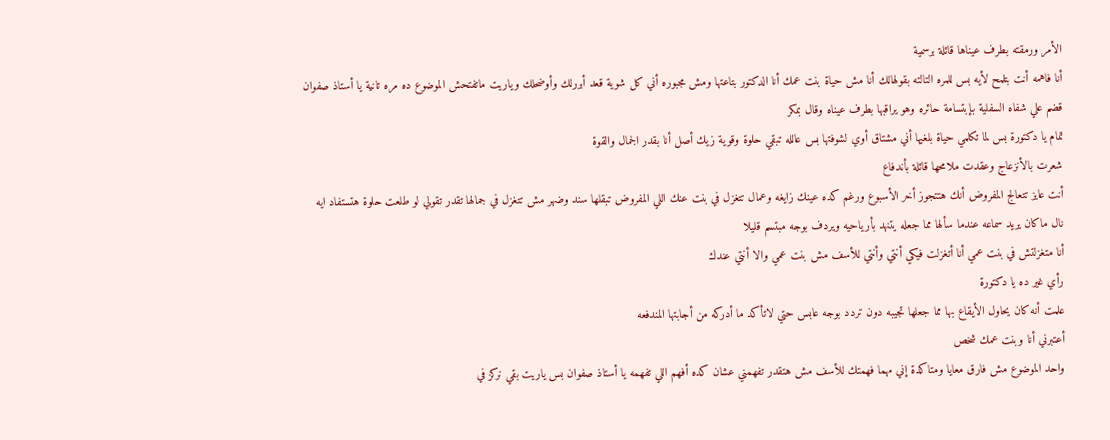الأمر ورمقته بطرف عيناها قائلة برسمية
أنا فاهمه أنت بتلمح لأيه بس للمره التالته بقولهالك أنا مش حياة بنت عمك أنا الدكتور بتاعتها ومش مجبوره أني كل شوية قعد أبررلك وأوضحلك وياريت ماتفتحش الموضوع ده مره تانية يا أستاذ صفوان
قضم علي شفاه السفلية بإبتسامة حائره وهو يراقبها بطرف عيناه وقال بمكر
تمام يا دكتورة بس لما تكلمي حياة بلغيها أني مشتاق أوي لشوفتها بس عالله تبقي حلوة وقوية زيك أصل أنا بقدر الجمال والقوة
شعرت بالأنزعاج وعقدت ملامحها قائلة بأندفاع
أنت عايز تتعالج المفروض أنك هتتجوز أخر الأسبوع ورغم كده عينك زايغه وعمال تتغزل في بنت عنك اللي المفروض تبقلها سند وضهر مش تتغزل في جمالها تقدر تقولي لو طلعت حلوة هتستفاد ايه
نال ماكان يريد سماعه عندما سألها مما جعله يتنهد بأرياحيه ويردف بوجه مبتسم قليلا
أنا متغزلتش في بنت عمي أنا أتغزلت فيكي أنتي وأنتي للأسف مش بنت عمي والا أنتي عندك
رأي غير ده يا دكتورة
علمت أنه كان يحاول الأيقاع بها مما جعلها تجيبه دون تردد بوجه عابس حتي لاتأكد ما أدركه من أجابتها المندفعه
أعتبرني أنا وبنت عمك شخص
واحد الموضوع مش فارق معايا ومتاكدة إني مهما فهمتك للأسف مش هتقدر تفهمني عشان كده أفهم اللي تفهمه يا أستاذ صفوان بس ياريت بقي نركز في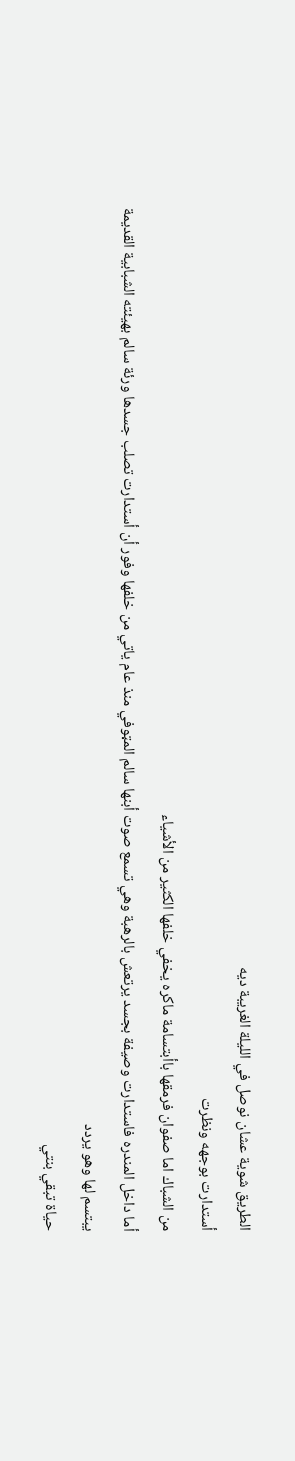الطريق شوية عشان نوصل في الليلة الغريبة ديه
أستدارت بوجهه ونظرت
من الشباك اما صفوان فرمقها باأبتسامة ماكره يخفي خلفها الكثير من الأشياء
أما داخل المندره فاستدارت وصيفة بجسد يرتعش بالرهبة وهي تسمع صوت أبنها سالم المټوفي منذ عام ياتي من خلفها وفور أن أستدارت تصلب جسدها ورئة سالم بهيئته الشبابية القديمة يبتسم لها وهو يردد
حياة تبقي بنتي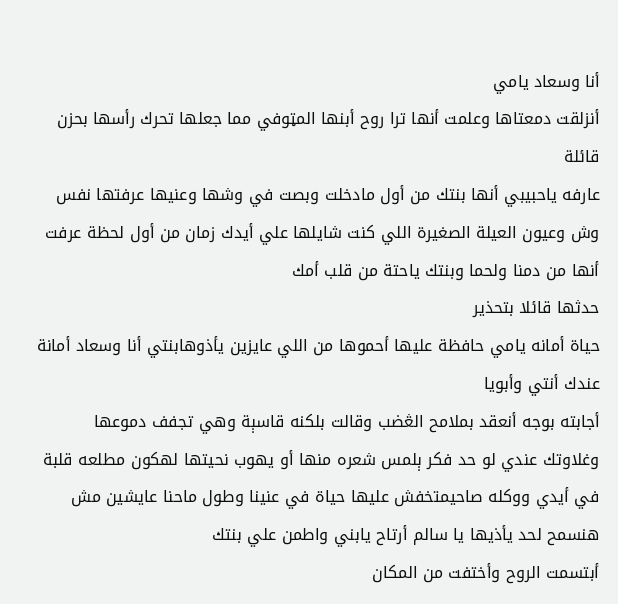أنا وسعاد يامي
أنزلقت دمعتاها وعلمت أنها ترا روح أبنها المټوفي مما جعلها تحرك رأسها بحزن قائلة
عارفه ياحبيبي أنها بنتك من أول مادخلت وبصت في وشها وعنيها عرفتها نفس وش وعيون العيلة الصغيرة اللي كنت شايلها علي أيدك زمان من أول لحظة عرفت أنها من دمنا ولحما وبنتك ياحتة من قلب أمك
حدثها قائلا بتحذير
حياة أمانه يامي حافظة عليها أحموها من اللي عايزين يأذوهابنتي أنا وسعاد أمانة عندك أنتي وأبويا
أجابته بوجه أنعقد بملامح الڠضب وقالت بلكنه قاسېة وهي تجفف دموعها
وغلاوتك عندي لو حد فكر ېلمس شعره منها أو يهوب نحيتها لهكون مطلعه قلبة في أيدي ووكله صاحيمتخفش عليها حياة في عنينا وطول ماحنا عايشين مش هنسمح لحد يأذيها يا سالم أرتاح يابني واطمن علي بنتك
أبتسمت الروح وأختفت من المكان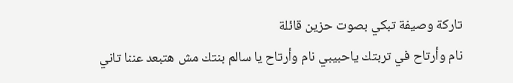تاركة وصيفة تبكي بصوت حزين قائلة
نام وأرتاح في تربتك ياحبيبي نام وأرتاح يا سالم بنتك مش هتبعد عننا تاني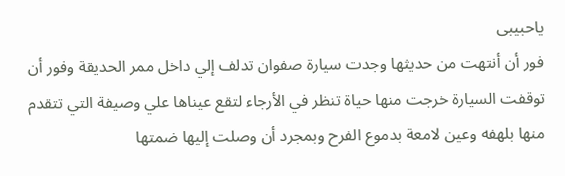ياحبيبى
فور أن أنتهت من حديثها وجدت سيارة صفوان تدلف إلي داخل ممر الحديقة وفور أن توقفت السيارة خرجت منها حياة تنظر في الأرجاء لتقع عيناها علي وصيفة التي تتقدم منها بلهفه وعين لامعة بدموع الفرح وبمجرد أن وصلت إليها ضمتها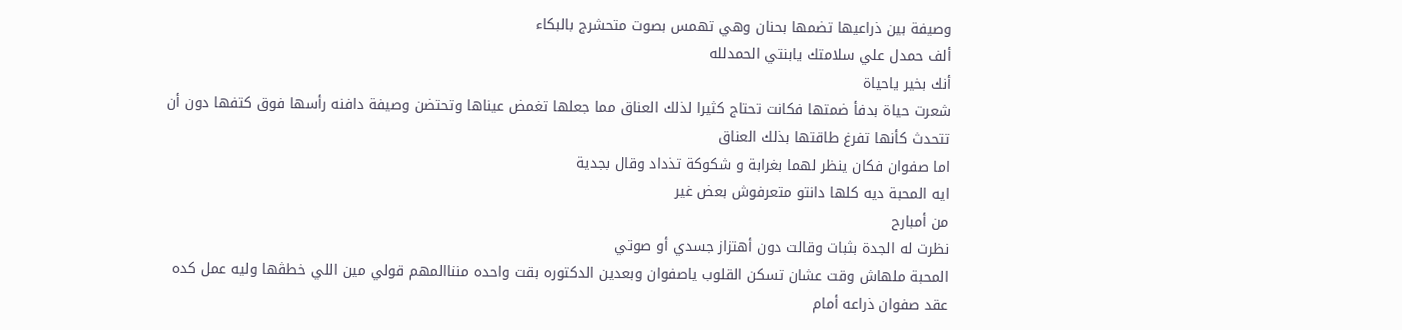وصيفة بين ذراعيها تضمها بحنان وهي تهمس بصوت متحشرج بالبكاء
ألف حمدل علي سلامتك يابنتي الحمدلله
أنك بخير ياحياة
شعرت حياة بدفأ ضمتها فكانت تحتاج كثيرا لذلك العناق مما جعلها تغمض عيناها وتحتضن وصيفة دافنه رأسها فوق كتفها دون أن تتحدث كأنها تفرغ طاقتها بذلك العناق
اما صفوان فكان ينظر لهما بغرابة و شكوكة تذداد وقال بجدية
ايه المحبة ديه كلها دانتو متعرفوش بعض غير
من أمبارح
نظرت له الجدة بثبات وقالت دون أهتزاز جسدي أو صوتي
المحبة ملهاش وقت عشان تسكن القلوب ياصفوان وبعدين الدكتوره بقت واحده منناالمهم قولي مين اللي خطڤها وليه عمل كده
عقد صفوان ذراعه أمام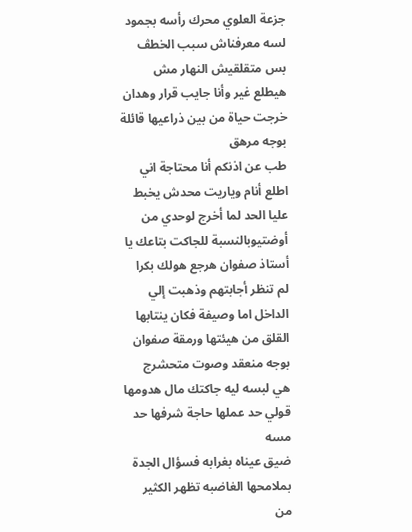جزعة العلوي محرك رأسه بجمود
لسه معرفناش سبب الخطڤ بس متقلقيش النهار مش هيطلع غير وأنا جايب قرار وهدان
خرجت حياة من بين ذراعيها قائلة بوجه مرهق
طب عن اذنكم أنا محتاجة اني اطلع أنام وياريت محدش يخبط عليا الحد لما أخرج لوحدي من أوضتيوبالنسبة للجاكت بتاعك يا أستاذ صفوان هرجع هولك بكرا
لم تنظر أجابتهم وذهبت إلي الداخل اما وصيفة فكان ينتابها القلق من هيئتها ورمقة صفوان بوجه منعقد وصوت متحشرج
هي لبسه ليه جاكتك مال هدومها قولي حد عملها حاجة شرفها حد مسه
ضيق عيناه بغرابه فسؤال الجدة بملامحها الغاضبه تظهر الكثير من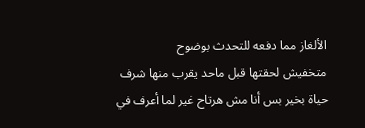الألغاز مما دفعه للتحدث بوضوح
متخفيش لحقتها قبل ماحد يقرب منها شرف حياة بخير بس أنا مش هرتاح غير لما أعرف في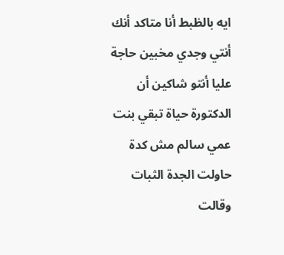ايه بالظبط أنا متاكد أنك أنتي وجدي مخبين حاجة عليا أنتو شاكين أن الدكتورة حياة تبقي بنت عمي سالم مش كدة
حاولت الجدة الثبات وقالت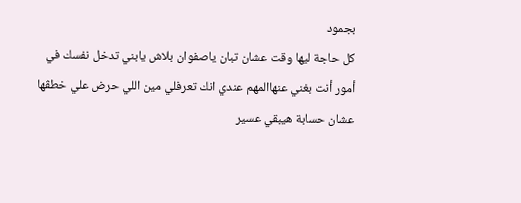بجمود
كل حاجة ليها وقت عشان تبان ياصفوان بلاش يابني تدخل نفسك في أمور أنت بغني عنهاالمهم عندي انك تعرفلي مين اللي حرض علي خطڤها عشان حسابة هيبقي عسير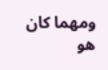ومهما كان هو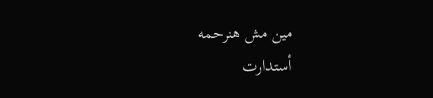مين مش هنرحمه
أستدارت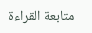متابعة القراءة